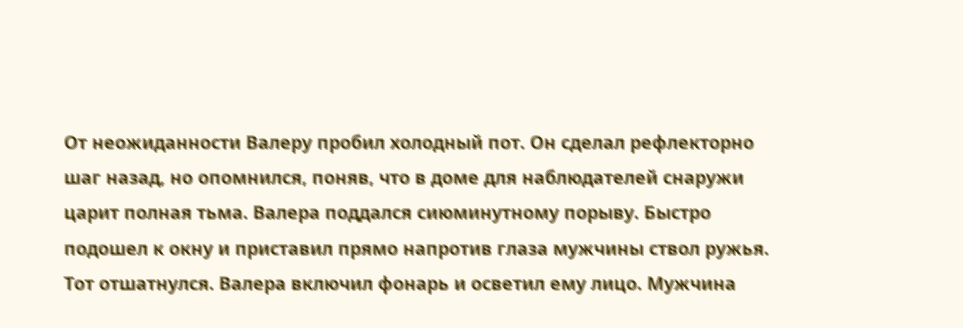От неожиданности Валеру пробил холодный пот. Он сделал рефлекторно шаг назад, но опомнился, поняв, что в доме для наблюдателей снаружи царит полная тьма. Валера поддался сиюминутному порыву. Быстро подошел к окну и приставил прямо напротив глаза мужчины ствол ружья.
Тот отшатнулся. Валера включил фонарь и осветил ему лицо. Мужчина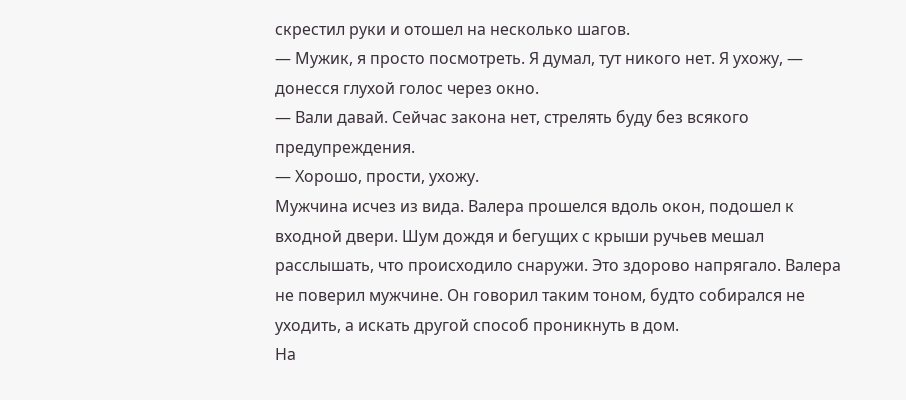скрестил руки и отошел на несколько шагов.
— Мужик, я просто посмотреть. Я думал, тут никого нет. Я ухожу, — донесся глухой голос через окно.
— Вали давай. Сейчас закона нет, стрелять буду без всякого предупреждения.
— Хорошо, прости, ухожу.
Мужчина исчез из вида. Валера прошелся вдоль окон, подошел к входной двери. Шум дождя и бегущих с крыши ручьев мешал расслышать, что происходило снаружи. Это здорово напрягало. Валера не поверил мужчине. Он говорил таким тоном, будто собирался не уходить, а искать другой способ проникнуть в дом.
На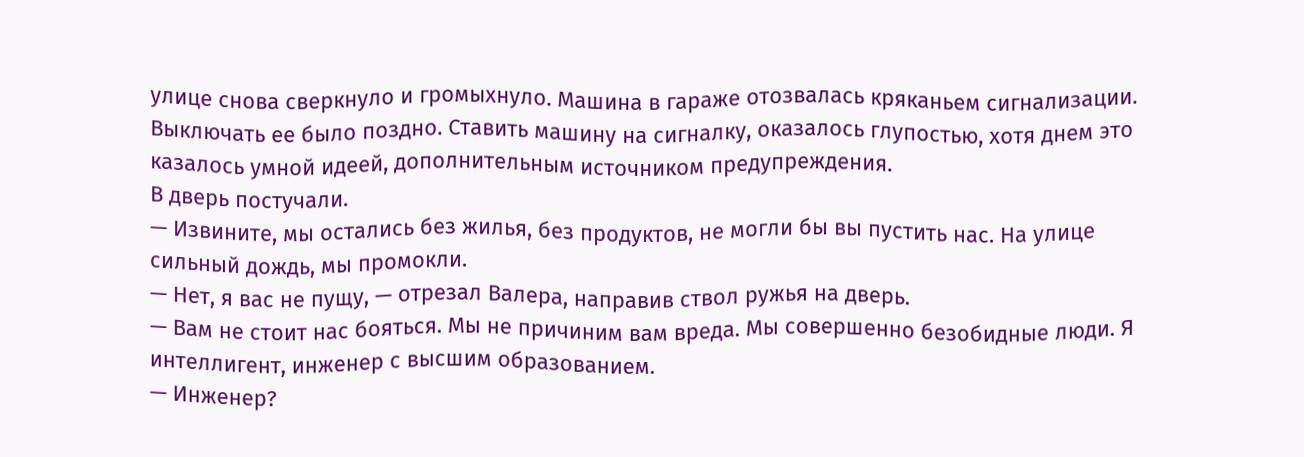улице снова сверкнуло и громыхнуло. Машина в гараже отозвалась кряканьем сигнализации. Выключать ее было поздно. Ставить машину на сигналку, оказалось глупостью, хотя днем это казалось умной идеей, дополнительным источником предупреждения.
В дверь постучали.
— Извините, мы остались без жилья, без продуктов, не могли бы вы пустить нас. На улице сильный дождь, мы промокли.
— Нет, я вас не пущу, — отрезал Валера, направив ствол ружья на дверь.
— Вам не стоит нас бояться. Мы не причиним вам вреда. Мы совершенно безобидные люди. Я интеллигент, инженер с высшим образованием.
— Инженер?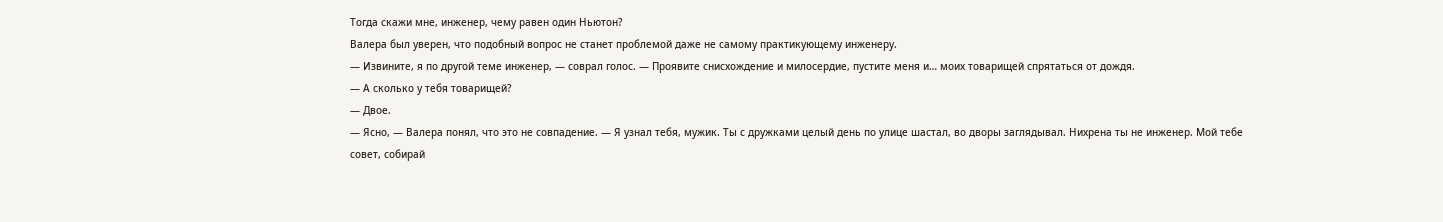Тогда скажи мне, инженер, чему равен один Ньютон?
Валера был уверен, что подобный вопрос не станет проблемой даже не самому практикующему инженеру.
— Извините, я по другой теме инженер, — соврал голос. — Проявите снисхождение и милосердие, пустите меня и… моих товарищей спрятаться от дождя.
— А сколько у тебя товарищей?
— Двое.
— Ясно, — Валера понял, что это не совпадение. — Я узнал тебя, мужик. Ты с дружками целый день по улице шастал, во дворы заглядывал. Нихрена ты не инженер. Мой тебе совет, собирай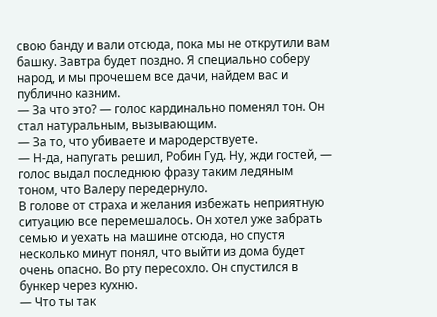свою банду и вали отсюда, пока мы не открутили вам башку. Завтра будет поздно. Я специально соберу народ, и мы прочешем все дачи, найдем вас и публично казним.
— За что это? — голос кардинально поменял тон. Он стал натуральным, вызывающим.
— За то, что убиваете и мародерствуете.
— Н-да, напугать решил, Робин Гуд. Ну, жди гостей, — голос выдал последнюю фразу таким ледяным тоном, что Валеру передернуло.
В голове от страха и желания избежать неприятную ситуацию все перемешалось. Он хотел уже забрать семью и уехать на машине отсюда, но спустя несколько минут понял, что выйти из дома будет очень опасно. Во рту пересохло. Он спустился в бункер через кухню.
— Что ты так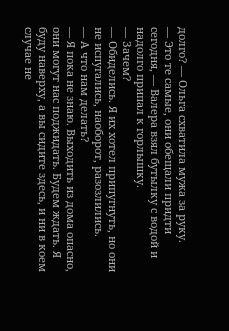долго? — Ольга схватила мужа за руку.
— Это те самые, они обещали придти сегодня, — Валера взял бутылку с водой и надолго припал к горлышку.
— Зачем?
— Обиделись. Я их хотел припугнуть, но они не испугались, наоборот, разозлились.
— А что нам делать?
— Я пока не знаю. Выходить из дома опасно, они могут нас поджидать. Будем ждать. Я буду наверху, а вы сидите здесь, и ни в коем случае не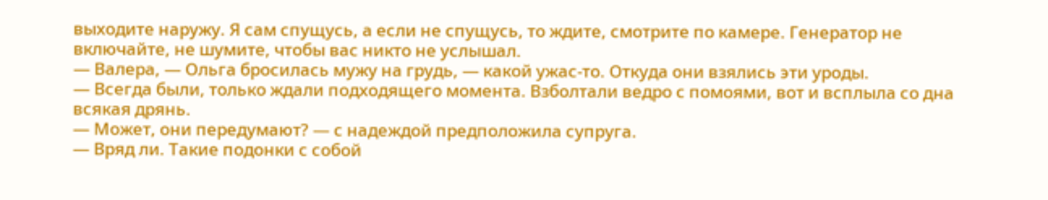выходите наружу. Я сам спущусь, а если не спущусь, то ждите, смотрите по камере. Генератор не включайте, не шумите, чтобы вас никто не услышал.
— Валера, — Ольга бросилась мужу на грудь, — какой ужас-то. Откуда они взялись эти уроды.
— Всегда были, только ждали подходящего момента. Взболтали ведро с помоями, вот и всплыла со дна всякая дрянь.
— Может, они передумают? — с надеждой предположила супруга.
— Вряд ли. Такие подонки с собой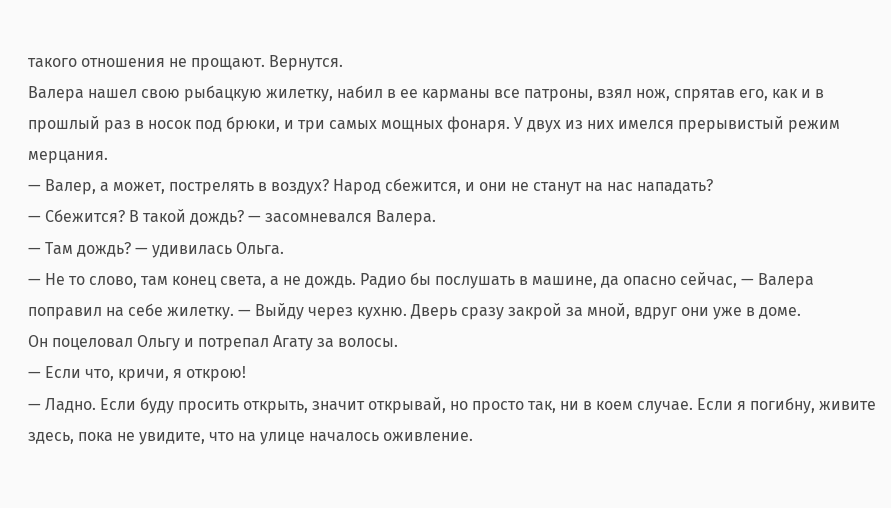такого отношения не прощают. Вернутся.
Валера нашел свою рыбацкую жилетку, набил в ее карманы все патроны, взял нож, спрятав его, как и в прошлый раз в носок под брюки, и три самых мощных фонаря. У двух из них имелся прерывистый режим мерцания.
— Валер, а может, пострелять в воздух? Народ сбежится, и они не станут на нас нападать?
— Сбежится? В такой дождь? — засомневался Валера.
— Там дождь? — удивилась Ольга.
— Не то слово, там конец света, а не дождь. Радио бы послушать в машине, да опасно сейчас, — Валера поправил на себе жилетку. — Выйду через кухню. Дверь сразу закрой за мной, вдруг они уже в доме.
Он поцеловал Ольгу и потрепал Агату за волосы.
— Если что, кричи, я открою!
— Ладно. Если буду просить открыть, значит открывай, но просто так, ни в коем случае. Если я погибну, живите здесь, пока не увидите, что на улице началось оживление.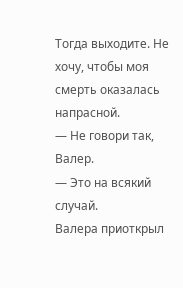Тогда выходите. Не хочу, чтобы моя смерть оказалась напрасной.
— Не говори так, Валер.
— Это на всякий случай.
Валера приоткрыл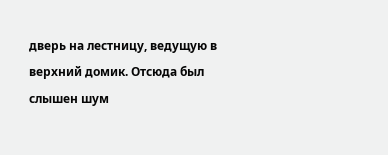дверь на лестницу, ведущую в верхний домик. Отсюда был слышен шум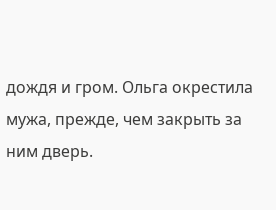дождя и гром. Ольга окрестила мужа, прежде, чем закрыть за ним дверь.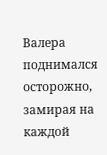Валера поднимался осторожно, замирая на каждой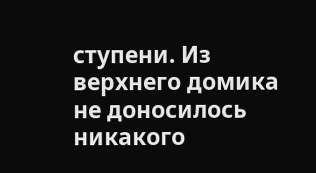ступени. Из верхнего домика не доносилось никакого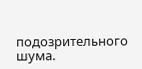подозрительного шума.